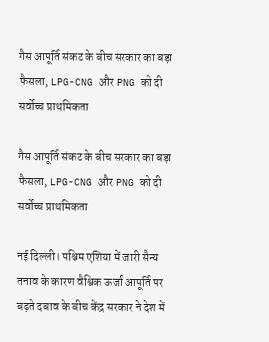गैस आपूर्ति संकट के बीच सरकार का बड़ा फैसला, LPG-CNG और PNG को दी सर्वोच्च प्राथमिकता

गैस आपूर्ति संकट के बीच सरकार का बड़ा फैसला, LPG-CNG और PNG को दी सर्वोच्च प्राथमिकता

नई दिल्ली। पश्चिम एशिया में जारी सैन्य तनाव के कारण वैश्विक ऊर्जा आपूर्ति पर बढ़ते दबाव के बीच केंद्र सरकार ने देश में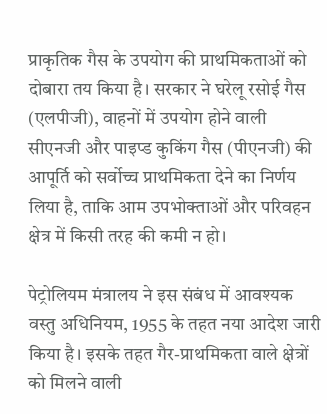प्राकृतिक गैस के उपयोग की प्राथमिकताओं को दोबारा तय किया है। सरकार ने घरेलू रसोई गैस (एलपीजी), वाहनों में उपयोग होने वाली सीएनजी और पाइप्ड कुकिंग गैस (पीएनजी) की आपूर्ति को सर्वोच्च प्राथमिकता देने का निर्णय लिया है, ताकि आम उपभोक्ताओं और परिवहन क्षेत्र में किसी तरह की कमी न हो।

पेट्रोलियम मंत्रालय ने इस संबंध में आवश्यक वस्तु अधिनियम, 1955 के तहत नया आदेश जारी किया है। इसके तहत गैर-प्राथमिकता वाले क्षेत्रों को मिलने वाली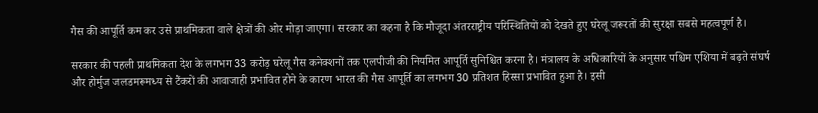गैस की आपूर्ति कम कर उसे प्राथमिकता वाले क्षेत्रों की ओर मोड़ा जाएगा। सरकार का कहना है कि मौजूदा अंतरराष्ट्रीय परिस्थितियों को देखते हुए घरेलू जरूरतों की सुरक्षा सबसे महत्वपूर्ण है।

सरकार की पहली प्राथमिकता देश के लगभग 33 करोड़ घरेलू गैस कनेक्शनों तक एलपीजी की नियमित आपूर्ति सुनिश्चित करना है। मंत्रालय के अधिकारियों के अनुसार पश्चिम एशिया में बढ़ते संघर्ष और होर्मुज जलडमरूमध्य से टैंकरों की आवाजाही प्रभावित होने के कारण भारत की गैस आपूर्ति का लगभग 30 प्रतिशत हिस्सा प्रभावित हुआ है। इसी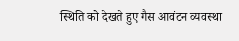स्थिति को देखते हुए गैस आवंटन व्यवस्था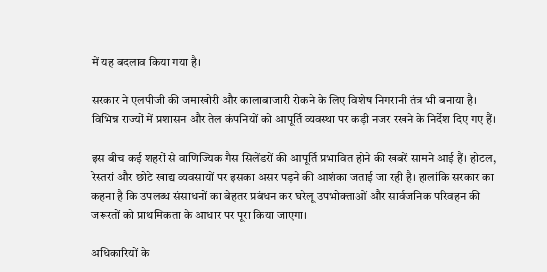में यह बदलाव किया गया है।

सरकार ने एलपीजी की जमाखोरी और कालाबाजारी रोकने के लिए विशेष निगरानी तंत्र भी बनाया है। विभिन्न राज्यों में प्रशासन और तेल कंपनियों को आपूर्ति व्यवस्था पर कड़ी नजर रखने के निर्देश दिए गए हैं।

इस बीच कई शहरों से वाणिज्यिक गैस सिलेंडरों की आपूर्ति प्रभावित होने की खबरें सामने आई हैं। होटल, रेस्तरां और छोटे खाद्य व्यवसायों पर इसका असर पड़ने की आशंका जताई जा रही है। हालांकि सरकार का कहना है कि उपलब्ध संसाधनों का बेहतर प्रबंधन कर घरेलू उपभोक्ताओं और सार्वजनिक परिवहन की जरूरतों को प्राथमिकता के आधार पर पूरा किया जाएगा।

अधिकारियों के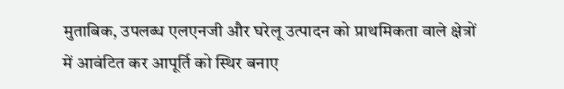मुताबिक, उपलब्ध एलएनजी और घरेलू उत्पादन को प्राथमिकता वाले क्षेत्रों में आवंटित कर आपूर्ति को स्थिर बनाए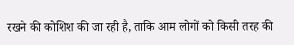रखने की कोशिश की जा रही है, ताकि आम लोगों को किसी तरह की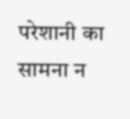परेशानी का सामना न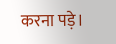करना पड़े।